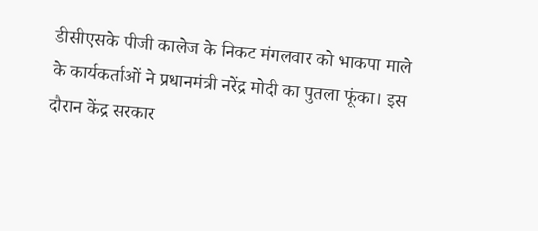डीसीएसके पीजी कालेज के निकट मंगलवार को भाकपा माले के कार्यकर्ताओं ने प्रधानमंत्री नरेंद्र मोदी का पुतला फूंका। इस दौरान केंद्र सरकार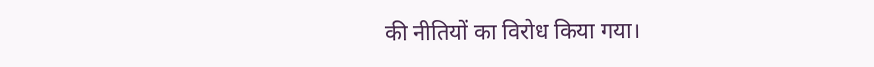की नीतियों का विरोध किया गया।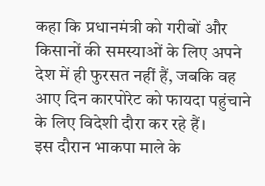कहा कि प्रधानमंत्री को गरीबों और किसानों की समस्याओं के लिए अपने देश में ही फुरसत नहीं हैं, जबकि वह आए दिन कारपोरेट को फायदा पहुंचाने के लिए विदेशी दौरा कर रहे हैं।
इस दौरान भाकपा माले के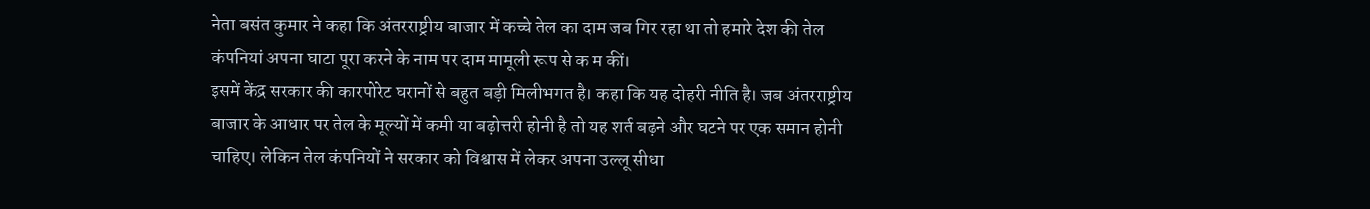नेता बसंत कुमार ने कहा कि अंतरराष्ट्रीय बाजार में कच्चे तेल का दाम जब गिर रहा था तो हमारे देश की तेल कंपनियां अपना घाटा पूरा करने के नाम पर दाम मामूली रूप से क म कीं।
इसमें केंद्र सरकार की कारपोरेट घरानों से बहुत बड़ी मिलीभगत है। कहा कि यह दोहरी नीति है। जब अंतरराष्ट्रीय बाजार के आधार पर तेल के मूल्यों में कमी या बढ़ोत्तरी होनी है तो यह शर्त बढ़ने और घटने पर एक समान होनी चाहिए। लेकिन तेल कंपनियों ने सरकार को विश्वास में लेकर अपना उल्लू सीधा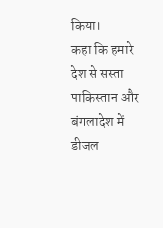किया।
कहा कि हमारे देश से सस्ता पाकिस्तान और बंगलादेश में डीजल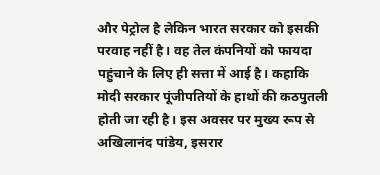और पेट्रोल है लेकिन भारत सरकार को इसकी परवाह नहीं है। वह तेल कंपनियों को फायदा पहुंचाने के लिए ही सत्ता में आई है। कहाकि मोदी सरकार पूंजीपतियों के हाथों की कठपुतली होती जा रही है। इस अवसर पर मुख्य रूप से अखिलानंद पांडेय, इसरार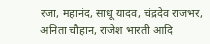रजा, महानंद, साधू यादव, चंद्रदेव राजभर, अनिता चौहान, राजेश भारती आदि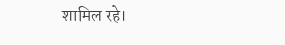शामिल रहे।